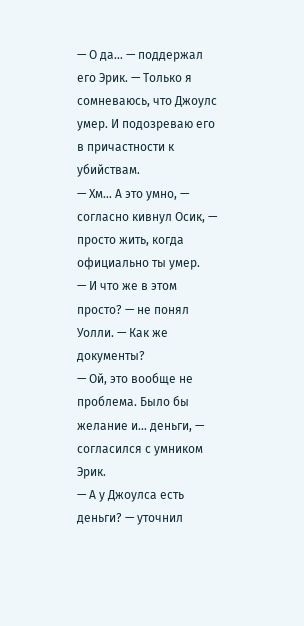— О да… — поддержал его Эрик. — Только я сомневаюсь, что Джоулс умер. И подозреваю его в причастности к убийствам.
— Хм… А это умно, — согласно кивнул Осик, — просто жить, когда официально ты умер.
— И что же в этом просто? — не понял Уолли. — Как же документы?
— Ой, это вообще не проблема. Было бы желание и… деньги, — согласился с умником Эрик.
— А у Джоулса есть деньги? — уточнил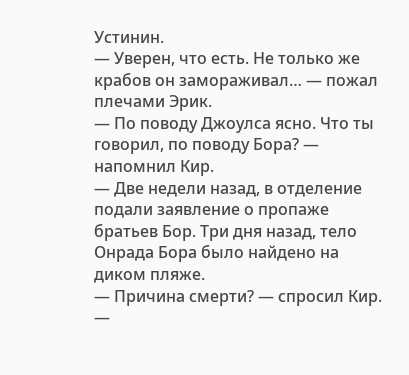Устинин.
— Уверен, что есть. Не только же крабов он замораживал… — пожал плечами Эрик.
— По поводу Джоулса ясно. Что ты говорил, по поводу Бора? — напомнил Кир.
— Две недели назад, в отделение подали заявление о пропаже братьев Бор. Три дня назад, тело Онрада Бора было найдено на диком пляже.
— Причина смерти? — спросил Кир.
—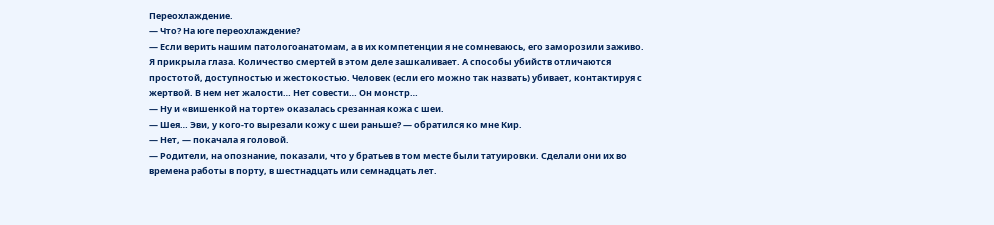Переохлаждение.
— Что? На юге переохлаждение?
— Если верить нашим патологоанатомам, а в их компетенции я не сомневаюсь, его заморозили заживо.
Я прикрыла глаза. Количество смертей в этом деле зашкаливает. А способы убийств отличаются простотой, доступностью и жестокостью. Человек (если его можно так назвать) убивает, контактируя с жертвой. В нем нет жалости… Нет совести… Он монстр…
— Ну и «вишенкой на торте» оказалась срезанная кожа с шеи.
— Шея… Эви, у кого-то вырезали кожу с шеи раньше? — обратился ко мне Кир.
— Нет, — покачала я головой.
— Родители, на опознание, показали, что у братьев в том месте были татуировки. Сделали они их во времена работы в порту, в шестнадцать или семнадцать лет.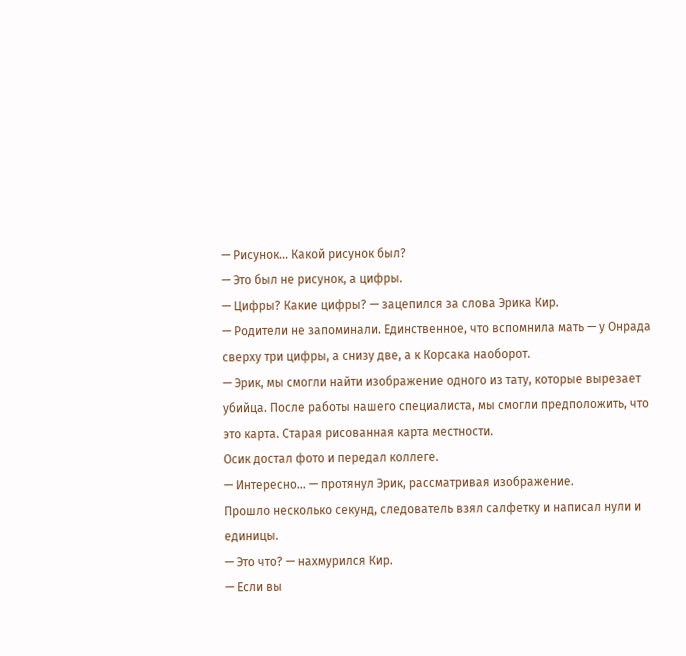— Рисунок… Какой рисунок был?
— Это был не рисунок, а цифры.
— Цифры? Какие цифры? — зацепился за слова Эрика Кир.
— Родители не запоминали. Единственное, что вспомнила мать — у Онрада сверху три цифры, а снизу две, а к Корсака наоборот.
— Эрик, мы смогли найти изображение одного из тату, которые вырезает убийца. После работы нашего специалиста, мы смогли предположить, что это карта. Старая рисованная карта местности.
Осик достал фото и передал коллеге.
— Интересно… — протянул Эрик, рассматривая изображение.
Прошло несколько секунд, следователь взял салфетку и написал нули и единицы.
— Это что? — нахмурился Кир.
— Если вы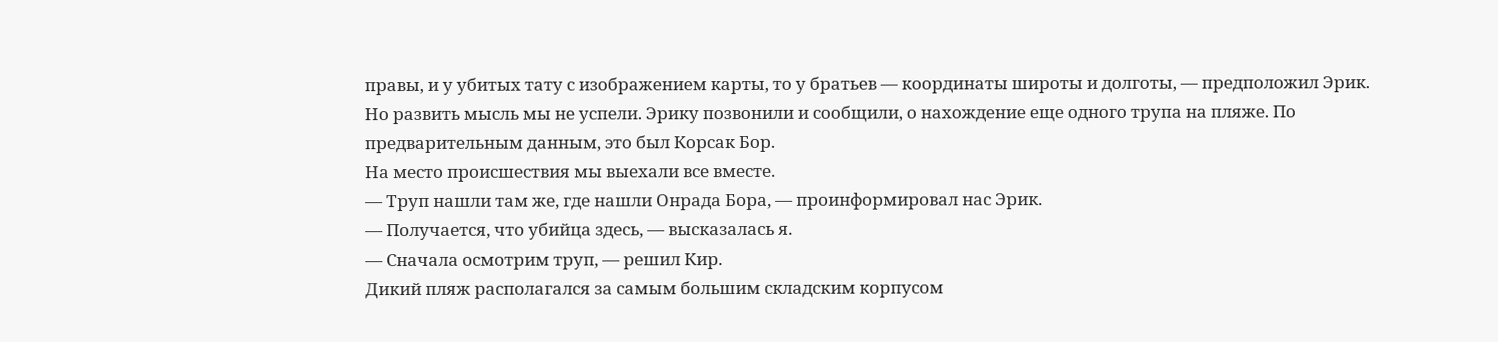правы, и у убитых тату с изображением карты, то у братьев — координаты широты и долготы, — предположил Эрик.
Но развить мысль мы не успели. Эрику позвонили и сообщили, о нахождение еще одного трупа на пляже. По предварительным данным, это был Корсак Бор.
На место происшествия мы выехали все вместе.
— Труп нашли там же, где нашли Онрада Бора, — проинформировал нас Эрик.
— Получается, что убийца здесь, — высказалась я.
— Сначала осмотрим труп, — решил Кир.
Дикий пляж располагался за самым большим складским корпусом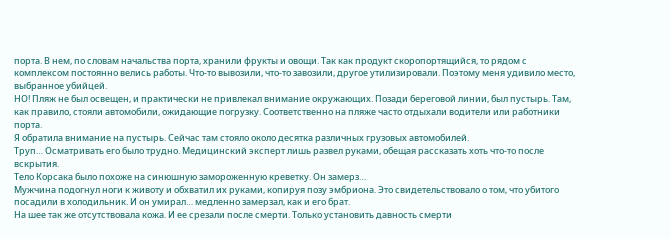порта. В нем, по словам начальства порта, хранили фрукты и овощи. Так как продукт скоропортящийся, то рядом с комплексом постоянно велись работы. Что-то вывозили, что-то завозили, другое утилизировали. Поэтому меня удивило место, выбранное убийцей.
НО! Пляж не был освещен, и практически не привлекал внимание окружающих. Позади береговой линии, был пустырь. Там, как правило, стояли автомобили, ожидающие погрузку. Соответственно на пляже часто отдыхали водители или работники порта.
Я обратила внимание на пустырь. Сейчас там стояло около десятка различных грузовых автомобилей.
Труп… Осматривать его было трудно. Медицинский эксперт лишь развел руками, обещая рассказать хоть что-то после вскрытия.
Тело Корсака было похоже на синюшную замороженную креветку. Он замерз…
Мужчина подогнул ноги к животу и обхватил их руками, копируя позу эмбриона. Это свидетельствовало о том, что убитого посадили в холодильник. И он умирал… медленно замерзал, как и его брат.
На шее так же отсутствовала кожа. И ее срезали после смерти. Только установить давность смерти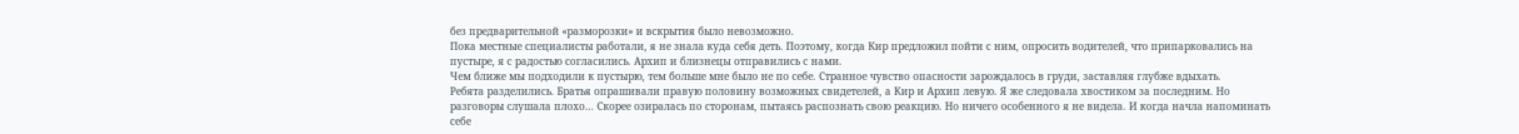без предварительной «разморозки» и вскрытия было невозможно.
Пока местные специалисты работали, я не знала куда себя деть. Поэтому, когда Кир предложил пойти с ним, опросить водителей, что припарковались на пустыре, я с радостью согласились. Архип и близнецы отправились с нами.
Чем ближе мы подходили к пустырю, тем больше мне было не по себе. Странное чувство опасности зарождалось в груди, заставляя глубже вдыхать.
Ребята разделились. Братья опрашивали правую половину возможных свидетелей, а Кир и Архип левую. Я же следовала хвостиком за последним. Но разговоры слушала плохо… Скорее озиралась по сторонам, пытаясь распознать свою реакцию. Но ничего особенного я не видела. И когда начла напоминать себе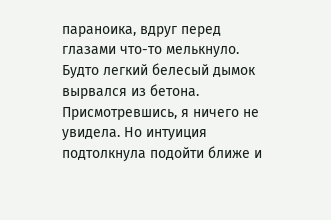параноика, вдруг перед глазами что-то мелькнуло. Будто легкий белесый дымок вырвался из бетона. Присмотревшись, я ничего не увидела. Но интуиция подтолкнула подойти ближе и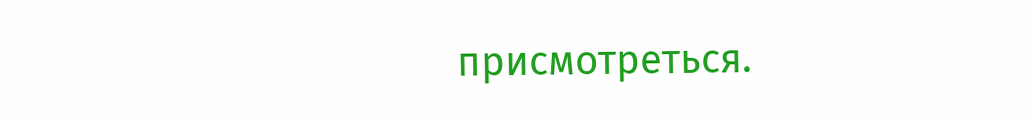присмотреться.